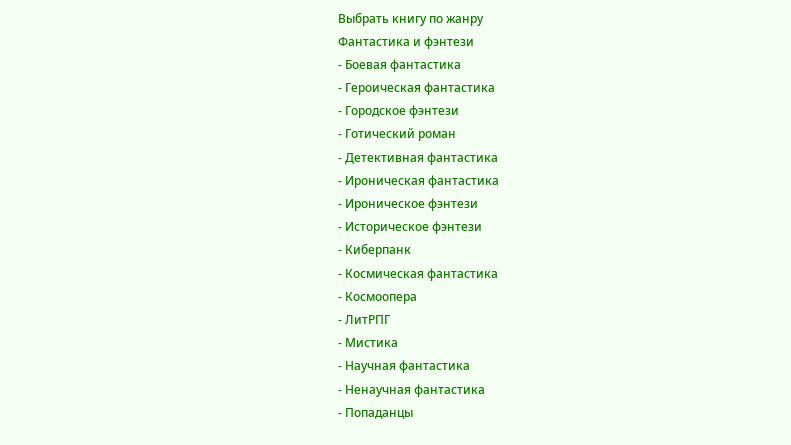Выбрать книгу по жанру
Фантастика и фэнтези
- Боевая фантастика
- Героическая фантастика
- Городское фэнтези
- Готический роман
- Детективная фантастика
- Ироническая фантастика
- Ироническое фэнтези
- Историческое фэнтези
- Киберпанк
- Космическая фантастика
- Космоопера
- ЛитРПГ
- Мистика
- Научная фантастика
- Ненаучная фантастика
- Попаданцы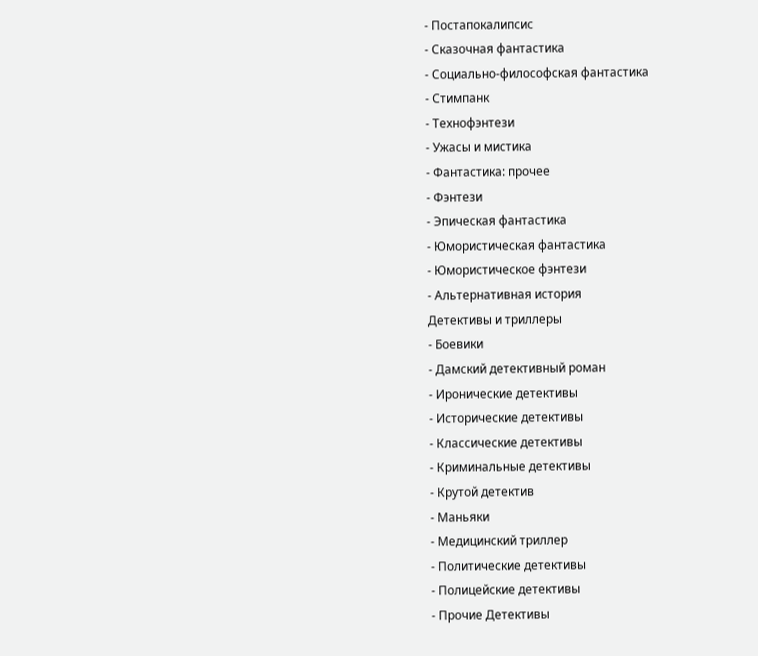- Постапокалипсис
- Сказочная фантастика
- Социально-философская фантастика
- Стимпанк
- Технофэнтези
- Ужасы и мистика
- Фантастика: прочее
- Фэнтези
- Эпическая фантастика
- Юмористическая фантастика
- Юмористическое фэнтези
- Альтернативная история
Детективы и триллеры
- Боевики
- Дамский детективный роман
- Иронические детективы
- Исторические детективы
- Классические детективы
- Криминальные детективы
- Крутой детектив
- Маньяки
- Медицинский триллер
- Политические детективы
- Полицейские детективы
- Прочие Детективы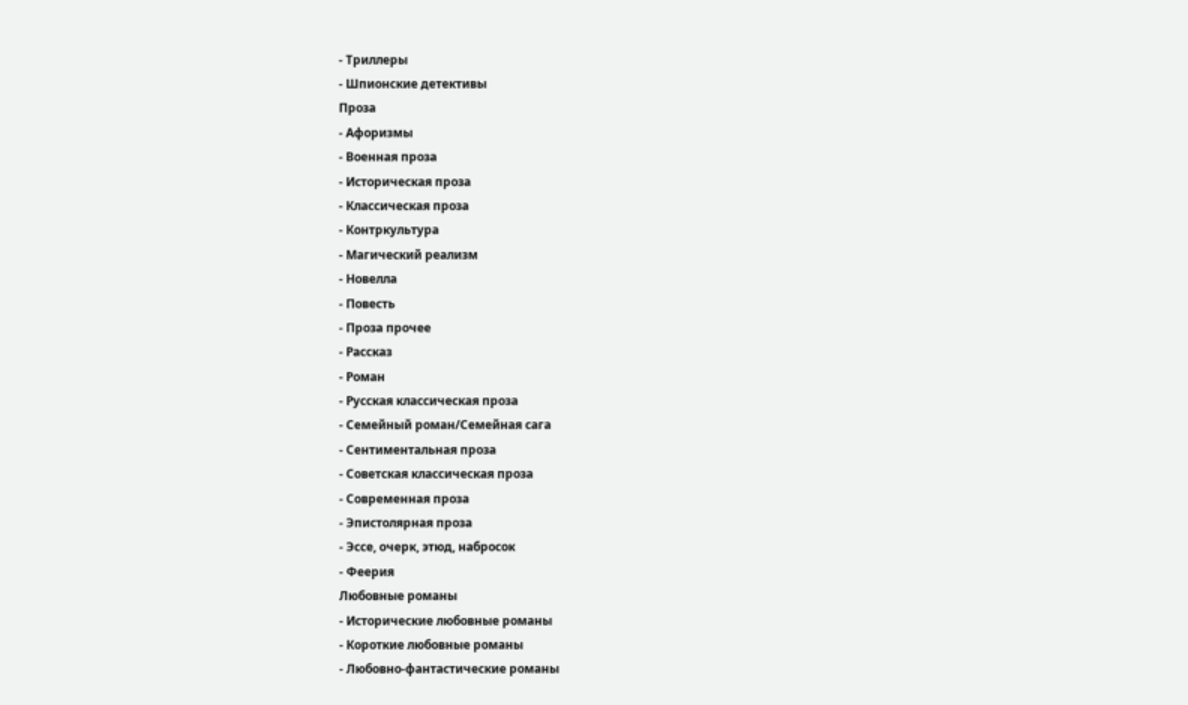- Триллеры
- Шпионские детективы
Проза
- Афоризмы
- Военная проза
- Историческая проза
- Классическая проза
- Контркультура
- Магический реализм
- Новелла
- Повесть
- Проза прочее
- Рассказ
- Роман
- Русская классическая проза
- Семейный роман/Семейная сага
- Сентиментальная проза
- Советская классическая проза
- Современная проза
- Эпистолярная проза
- Эссе, очерк, этюд, набросок
- Феерия
Любовные романы
- Исторические любовные романы
- Короткие любовные романы
- Любовно-фантастические романы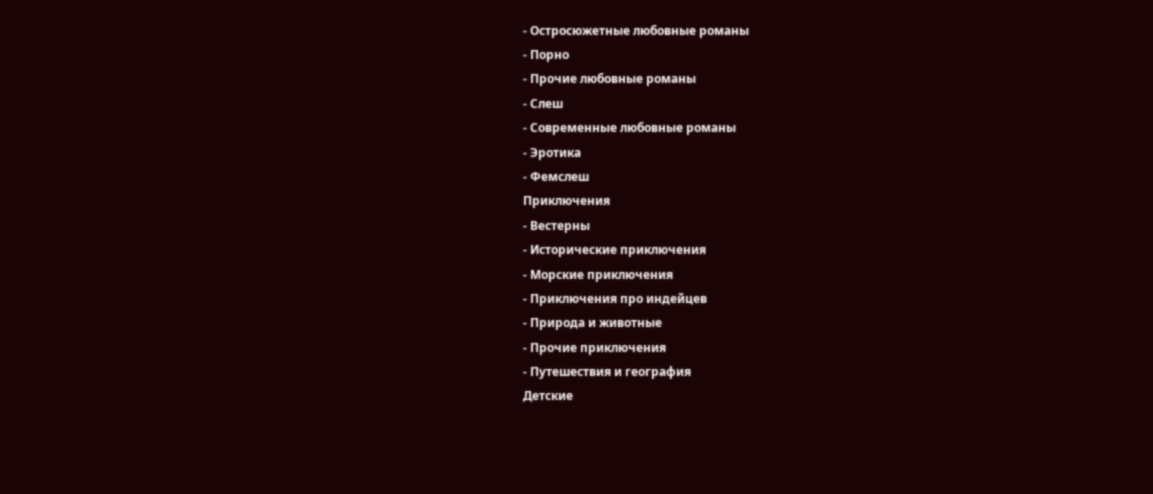- Остросюжетные любовные романы
- Порно
- Прочие любовные романы
- Слеш
- Современные любовные романы
- Эротика
- Фемслеш
Приключения
- Вестерны
- Исторические приключения
- Морские приключения
- Приключения про индейцев
- Природа и животные
- Прочие приключения
- Путешествия и география
Детские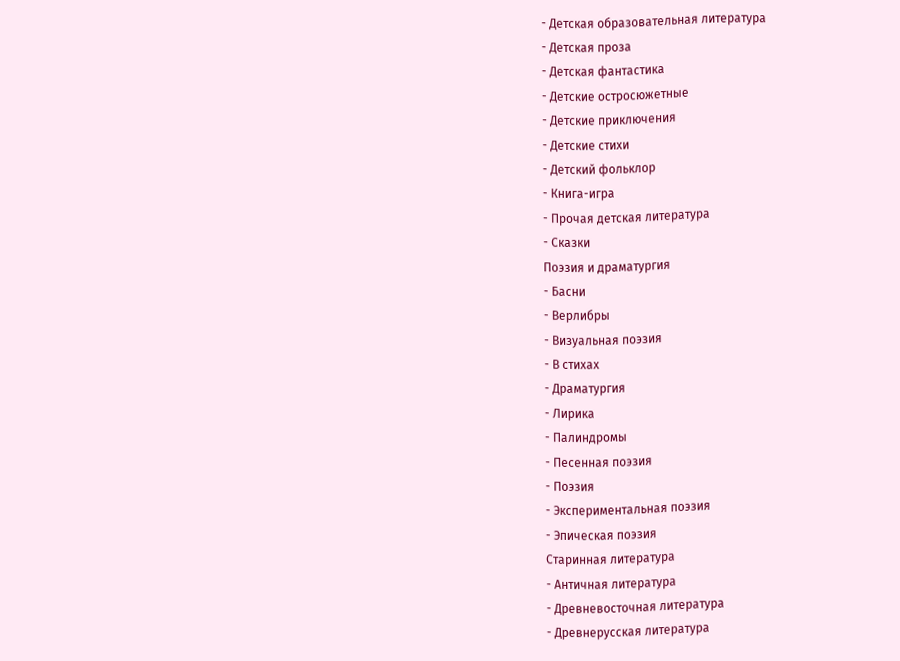- Детская образовательная литература
- Детская проза
- Детская фантастика
- Детские остросюжетные
- Детские приключения
- Детские стихи
- Детский фольклор
- Книга-игра
- Прочая детская литература
- Сказки
Поэзия и драматургия
- Басни
- Верлибры
- Визуальная поэзия
- В стихах
- Драматургия
- Лирика
- Палиндромы
- Песенная поэзия
- Поэзия
- Экспериментальная поэзия
- Эпическая поэзия
Старинная литература
- Античная литература
- Древневосточная литература
- Древнерусская литература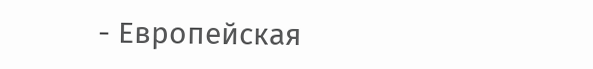- Европейская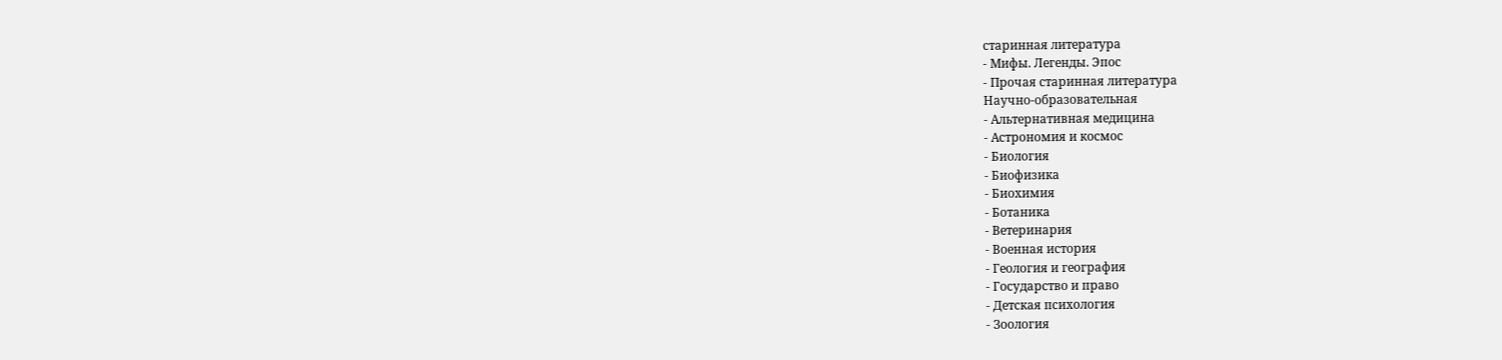старинная литература
- Мифы. Легенды. Эпос
- Прочая старинная литература
Научно-образовательная
- Альтернативная медицина
- Астрономия и космос
- Биология
- Биофизика
- Биохимия
- Ботаника
- Ветеринария
- Военная история
- Геология и география
- Государство и право
- Детская психология
- Зоология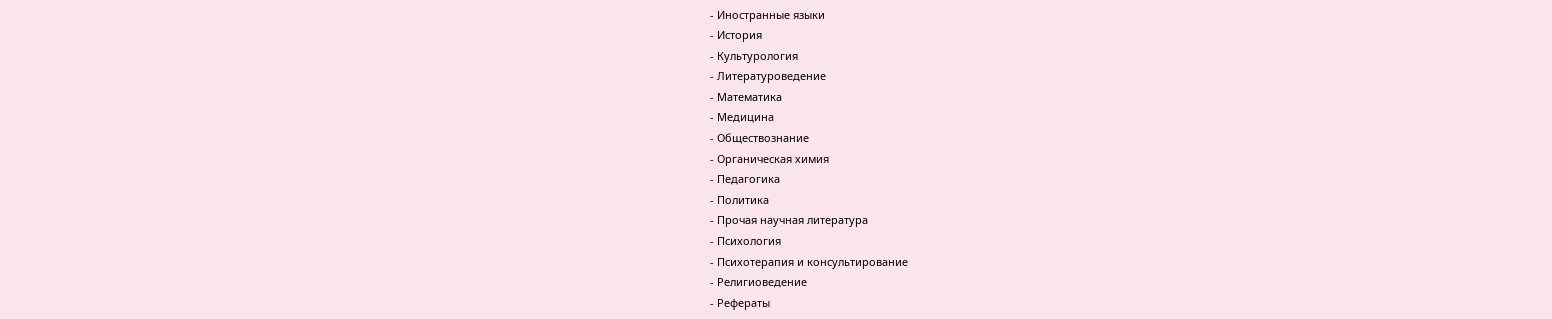- Иностранные языки
- История
- Культурология
- Литературоведение
- Математика
- Медицина
- Обществознание
- Органическая химия
- Педагогика
- Политика
- Прочая научная литература
- Психология
- Психотерапия и консультирование
- Религиоведение
- Рефераты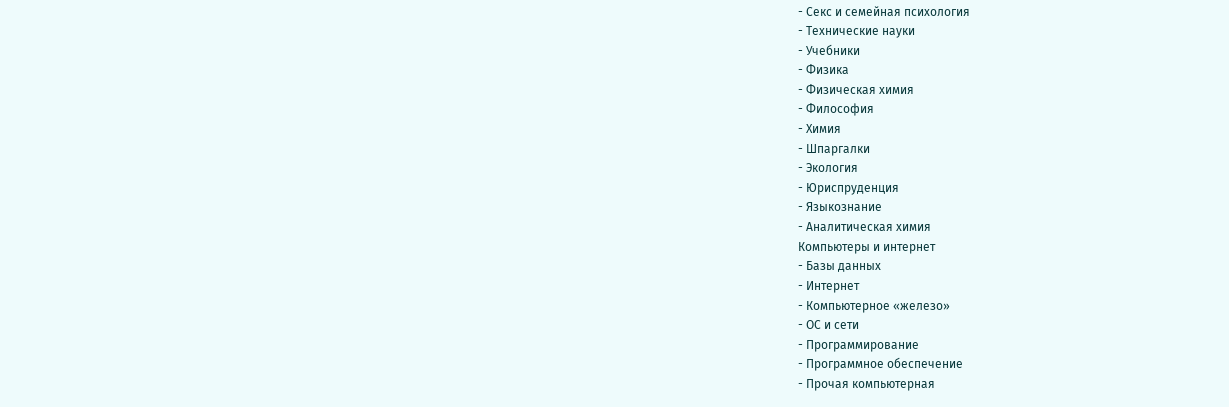- Секс и семейная психология
- Технические науки
- Учебники
- Физика
- Физическая химия
- Философия
- Химия
- Шпаргалки
- Экология
- Юриспруденция
- Языкознание
- Аналитическая химия
Компьютеры и интернет
- Базы данных
- Интернет
- Компьютерное «железо»
- ОС и сети
- Программирование
- Программное обеспечение
- Прочая компьютерная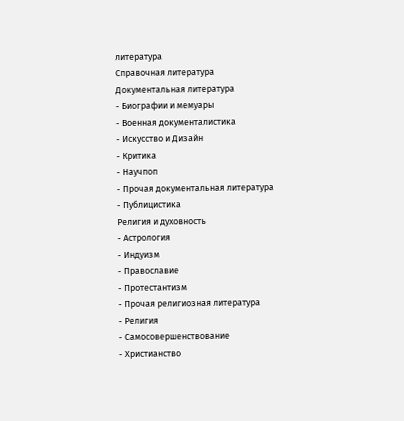литература
Справочная литература
Документальная литература
- Биографии и мемуары
- Военная документалистика
- Искусство и Дизайн
- Критика
- Научпоп
- Прочая документальная литература
- Публицистика
Религия и духовность
- Астрология
- Индуизм
- Православие
- Протестантизм
- Прочая религиозная литература
- Религия
- Самосовершенствование
- Христианство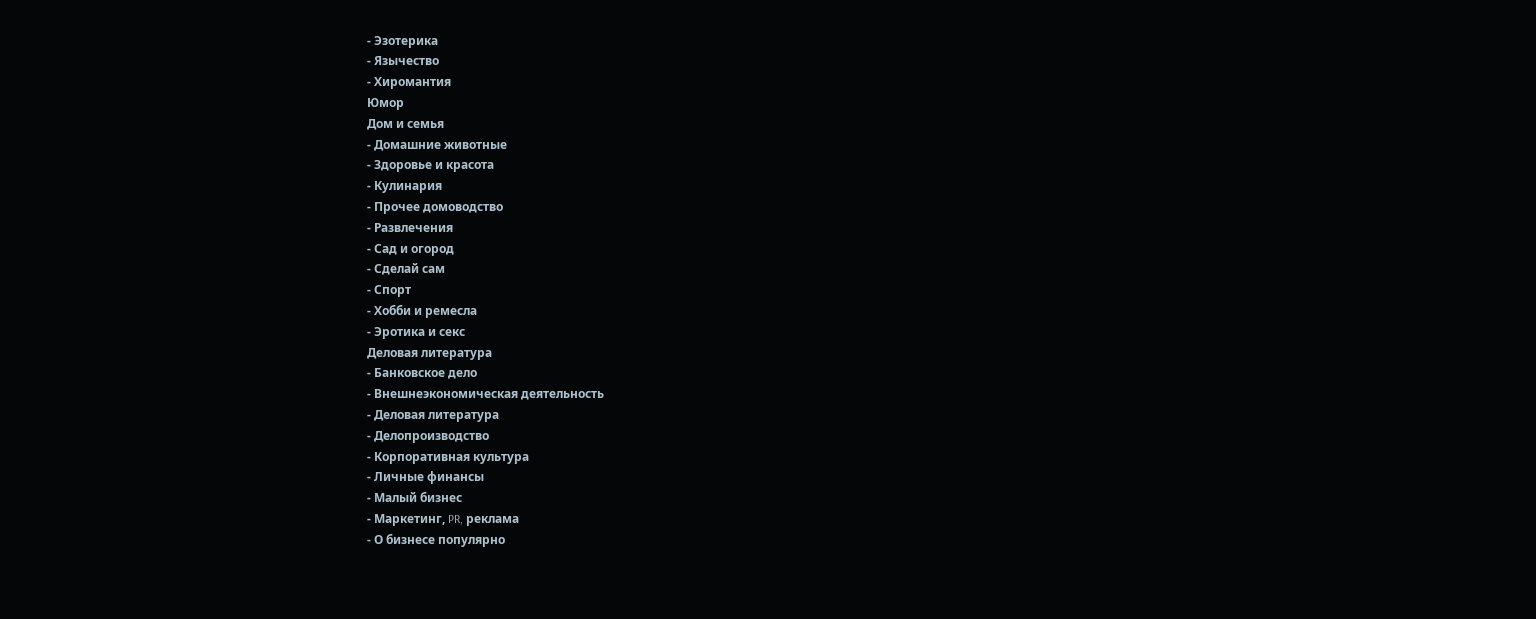- Эзотерика
- Язычество
- Хиромантия
Юмор
Дом и семья
- Домашние животные
- Здоровье и красота
- Кулинария
- Прочее домоводство
- Развлечения
- Сад и огород
- Сделай сам
- Спорт
- Хобби и ремесла
- Эротика и секс
Деловая литература
- Банковское дело
- Внешнеэкономическая деятельность
- Деловая литература
- Делопроизводство
- Корпоративная культура
- Личные финансы
- Малый бизнес
- Маркетинг, PR, реклама
- О бизнесе популярно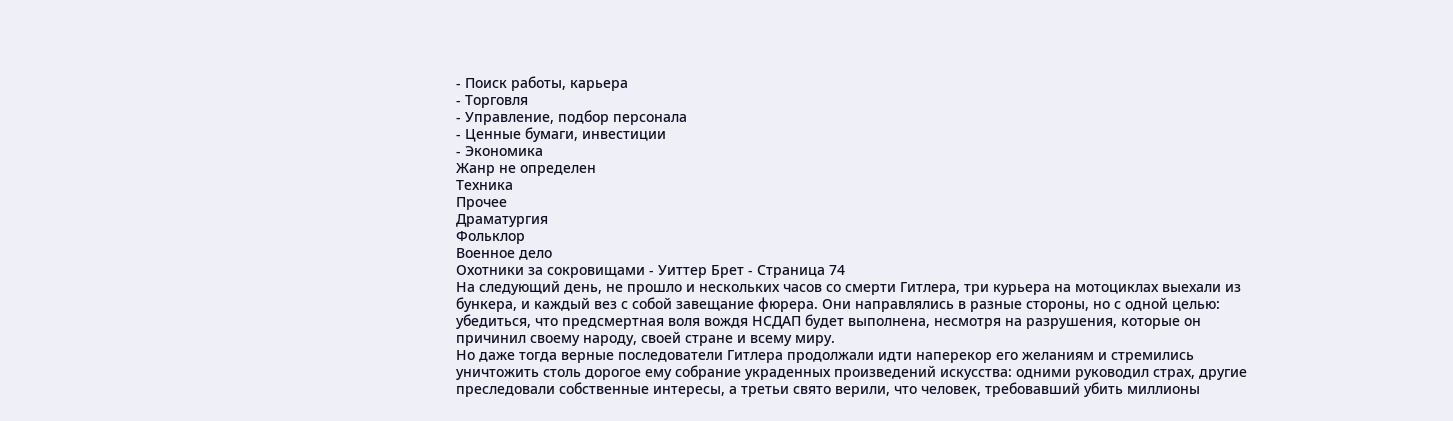- Поиск работы, карьера
- Торговля
- Управление, подбор персонала
- Ценные бумаги, инвестиции
- Экономика
Жанр не определен
Техника
Прочее
Драматургия
Фольклор
Военное дело
Охотники за сокровищами - Уиттер Брет - Страница 74
На следующий день, не прошло и нескольких часов со смерти Гитлера, три курьера на мотоциклах выехали из бункера, и каждый вез с собой завещание фюрера. Они направлялись в разные стороны, но с одной целью: убедиться, что предсмертная воля вождя НСДАП будет выполнена, несмотря на разрушения, которые он причинил своему народу, своей стране и всему миру.
Но даже тогда верные последователи Гитлера продолжали идти наперекор его желаниям и стремились уничтожить столь дорогое ему собрание украденных произведений искусства: одними руководил страх, другие преследовали собственные интересы, а третьи свято верили, что человек, требовавший убить миллионы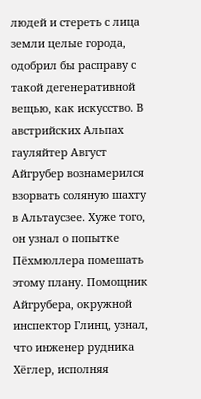людей и стереть с лица земли целые города, одобрил бы расправу с такой дегенеративной вещью, как искусство. В австрийских Альпах гауляйтер Август Айгрубер вознамерился взорвать соляную шахту в Альтаусзее. Хуже того, он узнал о попытке Пёхмюллера помешать этому плану. Помощник Айгрубера, окружной инспектор Глинц, узнал, что инженер рудника Хёглер, исполняя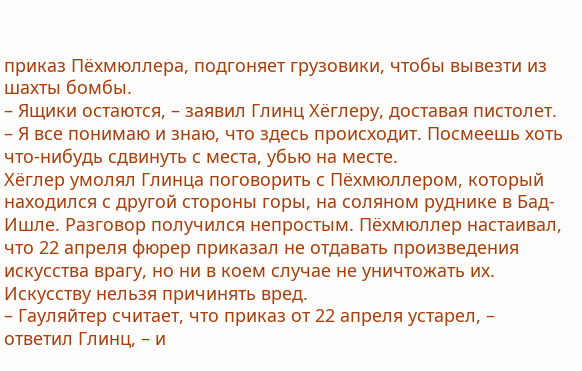приказ Пёхмюллера, подгоняет грузовики, чтобы вывезти из шахты бомбы.
– Ящики остаются, – заявил Глинц Хёглеру, доставая пистолет. – Я все понимаю и знаю, что здесь происходит. Посмеешь хоть что-нибудь сдвинуть с места, убью на месте.
Хёглер умолял Глинца поговорить с Пёхмюллером, который находился с другой стороны горы, на соляном руднике в Бад-Ишле. Разговор получился непростым. Пёхмюллер настаивал, что 22 апреля фюрер приказал не отдавать произведения искусства врагу, но ни в коем случае не уничтожать их. Искусству нельзя причинять вред.
– Гауляйтер считает, что приказ от 22 апреля устарел, – ответил Глинц, – и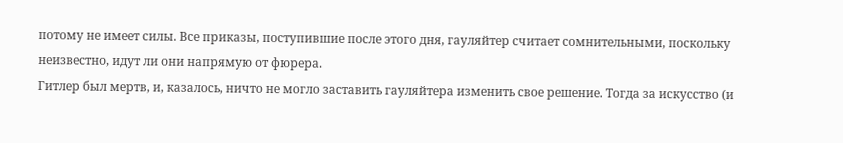потому не имеет силы. Все приказы, поступившие после этого дня, гауляйтер считает сомнительными, поскольку неизвестно, идут ли они напрямую от фюрера.
Гитлер был мертв, и, казалось, ничто не могло заставить гауляйтера изменить свое решение. Тогда за искусство (и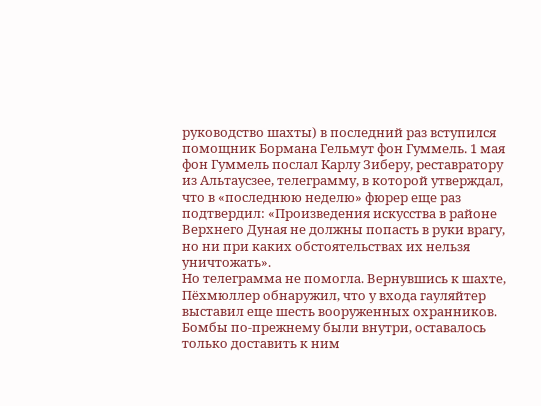руководство шахты) в последний раз вступился помощник Бормана Гельмут фон Гуммель. 1 мая фон Гуммель послал Карлу Зиберу, реставратору из Альтаусзее, телеграмму, в которой утверждал, что в «последнюю неделю» фюрер еще раз подтвердил: «Произведения искусства в районе Верхнего Дуная не должны попасть в руки врагу, но ни при каких обстоятельствах их нельзя уничтожать».
Но телеграмма не помогла. Вернувшись к шахте, Пёхмюллер обнаружил, что у входа гауляйтер выставил еще шесть вооруженных охранников. Бомбы по-прежнему были внутри, оставалось только доставить к ним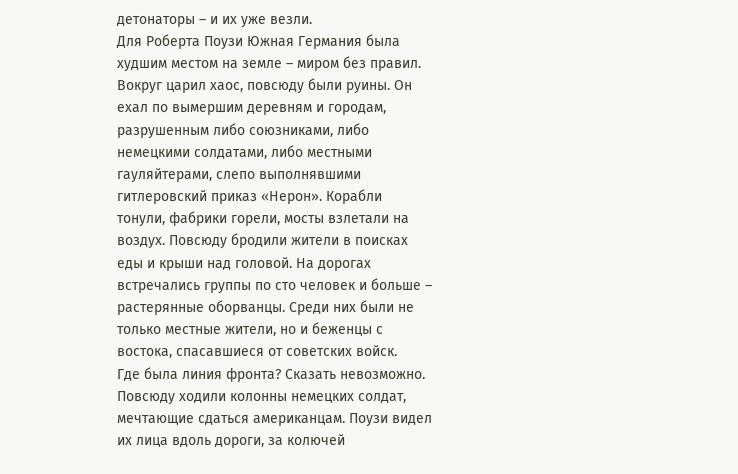детонаторы – и их уже везли.
Для Роберта Поузи Южная Германия была худшим местом на земле – миром без правил. Вокруг царил хаос, повсюду были руины. Он ехал по вымершим деревням и городам, разрушенным либо союзниками, либо немецкими солдатами, либо местными гауляйтерами, слепо выполнявшими гитлеровский приказ «Нерон». Корабли тонули, фабрики горели, мосты взлетали на воздух. Повсюду бродили жители в поисках еды и крыши над головой. На дорогах встречались группы по сто человек и больше – растерянные оборванцы. Среди них были не только местные жители, но и беженцы с востока, спасавшиеся от советских войск.
Где была линия фронта? Сказать невозможно. Повсюду ходили колонны немецких солдат, мечтающие сдаться американцам. Поузи видел их лица вдоль дороги, за колючей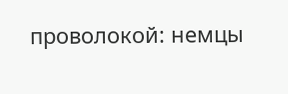проволокой: немцы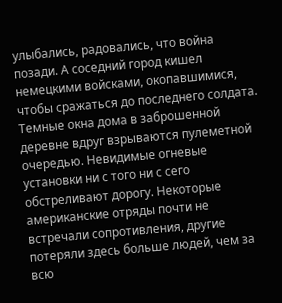улыбались, радовались, что война позади. А соседний город кишел немецкими войсками, окопавшимися, чтобы сражаться до последнего солдата. Темные окна дома в заброшенной деревне вдруг взрываются пулеметной очередью. Невидимые огневые установки ни с того ни с сего обстреливают дорогу. Некоторые американские отряды почти не встречали сопротивления, другие потеряли здесь больше людей, чем за всю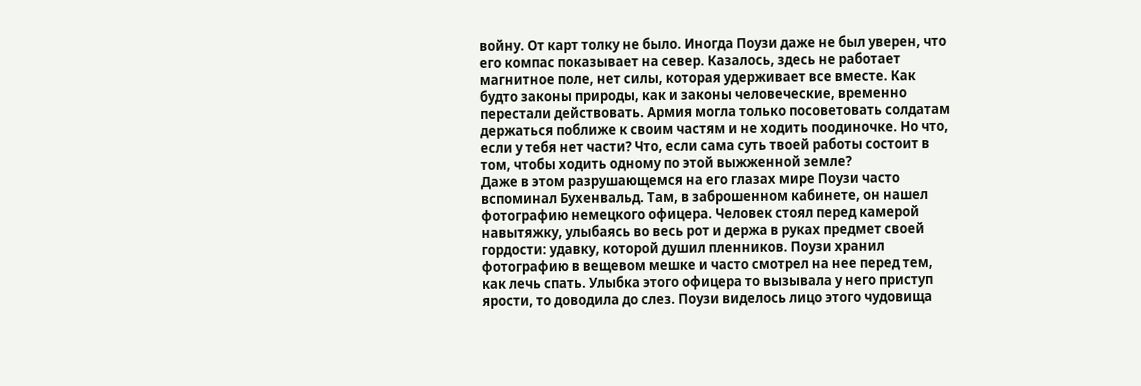войну. От карт толку не было. Иногда Поузи даже не был уверен, что его компас показывает на север. Казалось, здесь не работает магнитное поле, нет силы, которая удерживает все вместе. Как будто законы природы, как и законы человеческие, временно перестали действовать. Армия могла только посоветовать солдатам держаться поближе к своим частям и не ходить поодиночке. Но что, если у тебя нет части? Что, если сама суть твоей работы состоит в том, чтобы ходить одному по этой выжженной земле?
Даже в этом разрушающемся на его глазах мире Поузи часто вспоминал Бухенвальд. Там, в заброшенном кабинете, он нашел фотографию немецкого офицера. Человек стоял перед камерой навытяжку, улыбаясь во весь рот и держа в руках предмет своей гордости: удавку, которой душил пленников. Поузи хранил фотографию в вещевом мешке и часто смотрел на нее перед тем, как лечь спать. Улыбка этого офицера то вызывала у него приступ ярости, то доводила до слез. Поузи виделось лицо этого чудовища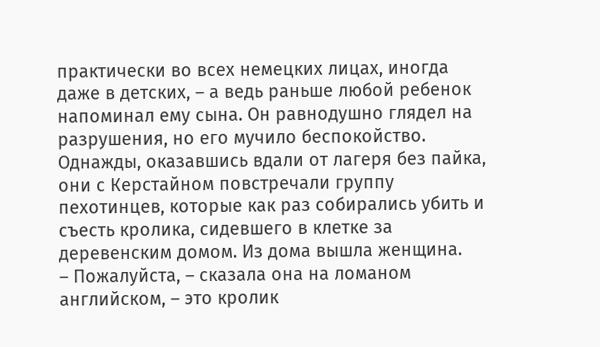практически во всех немецких лицах, иногда даже в детских, – а ведь раньше любой ребенок напоминал ему сына. Он равнодушно глядел на разрушения, но его мучило беспокойство. Однажды, оказавшись вдали от лагеря без пайка, они с Керстайном повстречали группу пехотинцев, которые как раз собирались убить и съесть кролика, сидевшего в клетке за деревенским домом. Из дома вышла женщина.
– Пожалуйста, – сказала она на ломаном английском, – это кролик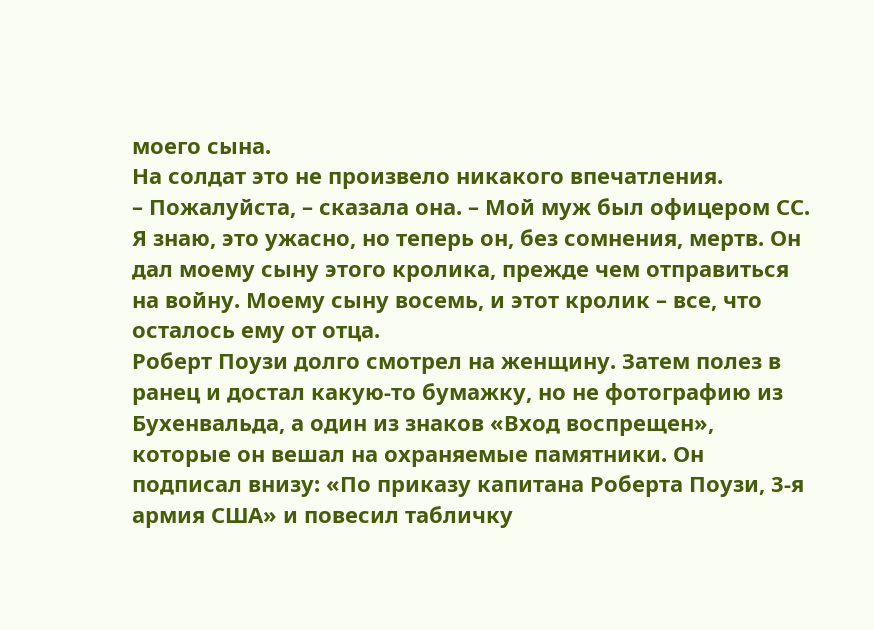моего сына.
На солдат это не произвело никакого впечатления.
– Пожалуйста, – сказала она. – Мой муж был офицером СС. Я знаю, это ужасно, но теперь он, без сомнения, мертв. Он дал моему сыну этого кролика, прежде чем отправиться на войну. Моему сыну восемь, и этот кролик – все, что осталось ему от отца.
Роберт Поузи долго смотрел на женщину. Затем полез в ранец и достал какую-то бумажку, но не фотографию из Бухенвальда, а один из знаков «Вход воспрещен», которые он вешал на охраняемые памятники. Он подписал внизу: «По приказу капитана Роберта Поузи, 3-я армия США» и повесил табличку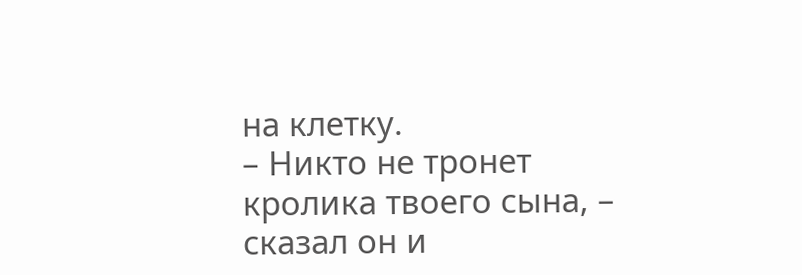на клетку.
– Никто не тронет кролика твоего сына, – сказал он и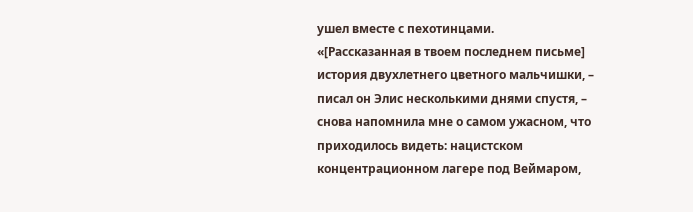ушел вместе с пехотинцами.
«[Рассказанная в твоем последнем письме] история двухлетнего цветного мальчишки, – писал он Элис несколькими днями спустя, – снова напомнила мне о самом ужасном, что приходилось видеть: нацистском концентрационном лагере под Веймаром,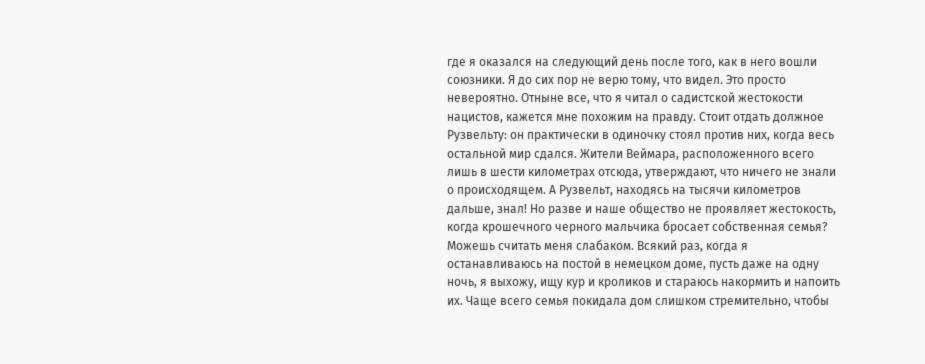где я оказался на следующий день после того, как в него вошли союзники. Я до сих пор не верю тому, что видел. Это просто невероятно. Отныне все, что я читал о садистской жестокости нацистов, кажется мне похожим на правду. Стоит отдать должное Рузвельту: он практически в одиночку стоял против них, когда весь остальной мир сдался. Жители Веймара, расположенного всего лишь в шести километрах отсюда, утверждают, что ничего не знали о происходящем. А Рузвельт, находясь на тысячи километров дальше, знал! Но разве и наше общество не проявляет жестокость, когда крошечного черного мальчика бросает собственная семья? Можешь считать меня слабаком. Всякий раз, когда я останавливаюсь на постой в немецком доме, пусть даже на одну ночь, я выхожу, ищу кур и кроликов и стараюсь накормить и напоить их. Чаще всего семья покидала дом слишком стремительно, чтобы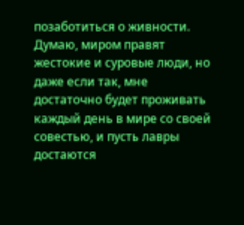позаботиться о живности. Думаю, миром правят жестокие и суровые люди, но даже если так, мне достаточно будет проживать каждый день в мире со своей совестью, и пусть лавры достаются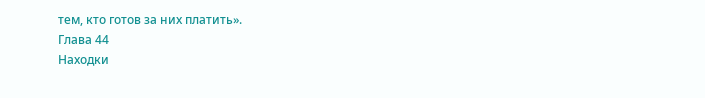тем, кто готов за них платить».
Глава 44
Находки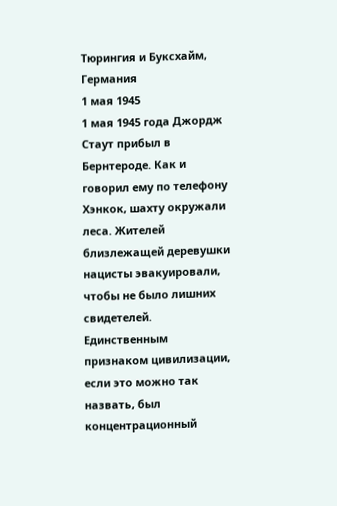Тюрингия и Буксхайм, Германия
1 мая 1945
1 мая 1945 года Джордж Стаут прибыл в Бернтероде. Как и говорил ему по телефону Хэнкок, шахту окружали леса. Жителей близлежащей деревушки нацисты эвакуировали, чтобы не было лишних свидетелей. Единственным признаком цивилизации, если это можно так назвать, был концентрационный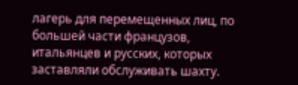лагерь для перемещенных лиц, по большей части французов, итальянцев и русских, которых заставляли обслуживать шахту.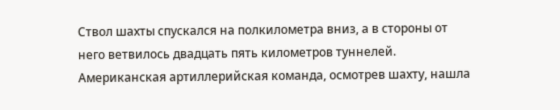Ствол шахты спускался на полкилометра вниз, а в стороны от него ветвилось двадцать пять километров туннелей. Американская артиллерийская команда, осмотрев шахту, нашла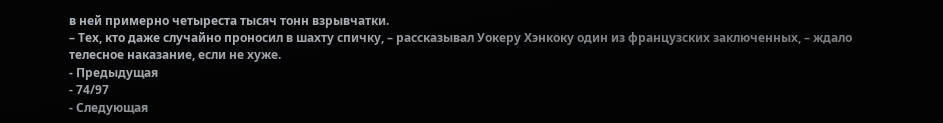в ней примерно четыреста тысяч тонн взрывчатки.
– Тех, кто даже случайно проносил в шахту спичку, – рассказывал Уокеру Хэнкоку один из французских заключенных, – ждало телесное наказание, если не хуже.
- Предыдущая
- 74/97
- Следующая